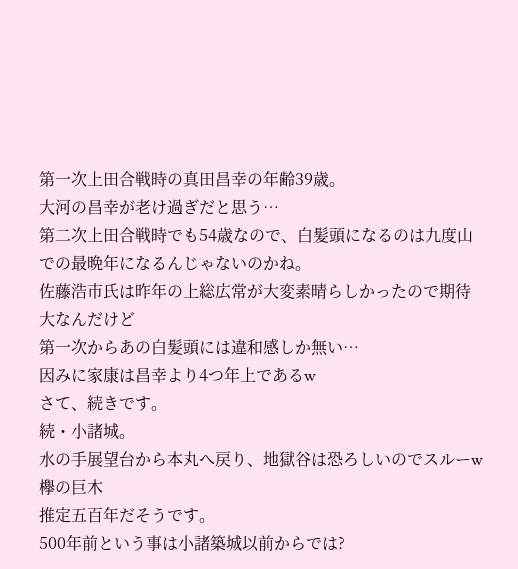第一次上田合戦時の真田昌幸の年齢39歳。
大河の昌幸が老け過ぎだと思う…
第二次上田合戦時でも54歳なので、白髪頭になるのは九度山での最晩年になるんじゃないのかね。
佐藤浩市氏は昨年の上総広常が大変素晴らしかったので期待大なんだけど
第一次からあの白髪頭には違和感しか無い…
因みに家康は昌幸より4つ年上であるw
さて、続きです。
続・小諸城。
水の手展望台から本丸へ戻り、地獄谷は恐ろしいのでスルーw
欅の巨木
推定五百年だそうです。
500年前という事は小諸築城以前からでは?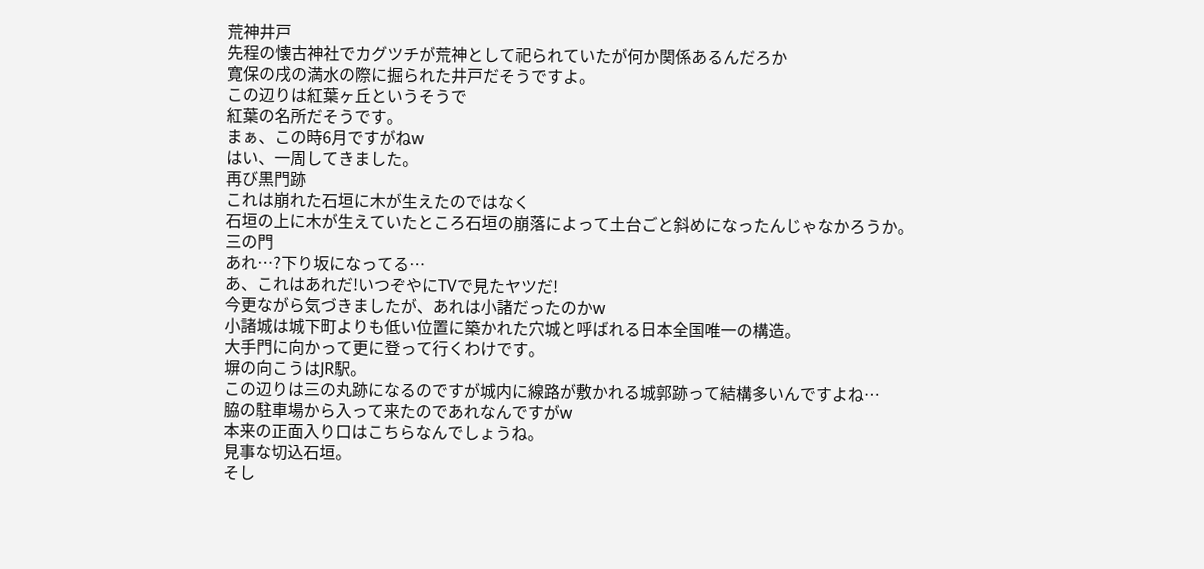荒神井戸
先程の懐古神社でカグツチが荒神として祀られていたが何か関係あるんだろか
寛保の戌の満水の際に掘られた井戸だそうですよ。
この辺りは紅葉ヶ丘というそうで
紅葉の名所だそうです。
まぁ、この時6月ですがねw
はい、一周してきました。
再び黒門跡
これは崩れた石垣に木が生えたのではなく
石垣の上に木が生えていたところ石垣の崩落によって土台ごと斜めになったんじゃなかろうか。
三の門
あれ…?下り坂になってる…
あ、これはあれだ!いつぞやにTVで見たヤツだ!
今更ながら気づきましたが、あれは小諸だったのかw
小諸城は城下町よりも低い位置に築かれた穴城と呼ばれる日本全国唯一の構造。
大手門に向かって更に登って行くわけです。
塀の向こうはJR駅。
この辺りは三の丸跡になるのですが城内に線路が敷かれる城郭跡って結構多いんですよね…
脇の駐車場から入って来たのであれなんですがw
本来の正面入り口はこちらなんでしょうね。
見事な切込石垣。
そし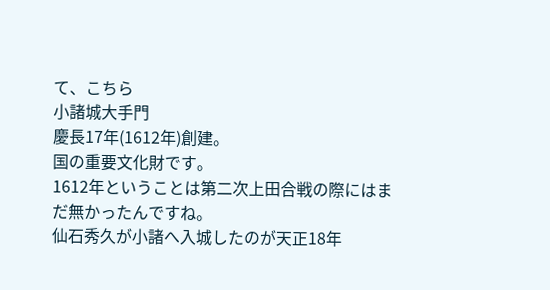て、こちら
小諸城大手門
慶長17年(1612年)創建。
国の重要文化財です。
1612年ということは第二次上田合戦の際にはまだ無かったんですね。
仙石秀久が小諸へ入城したのが天正18年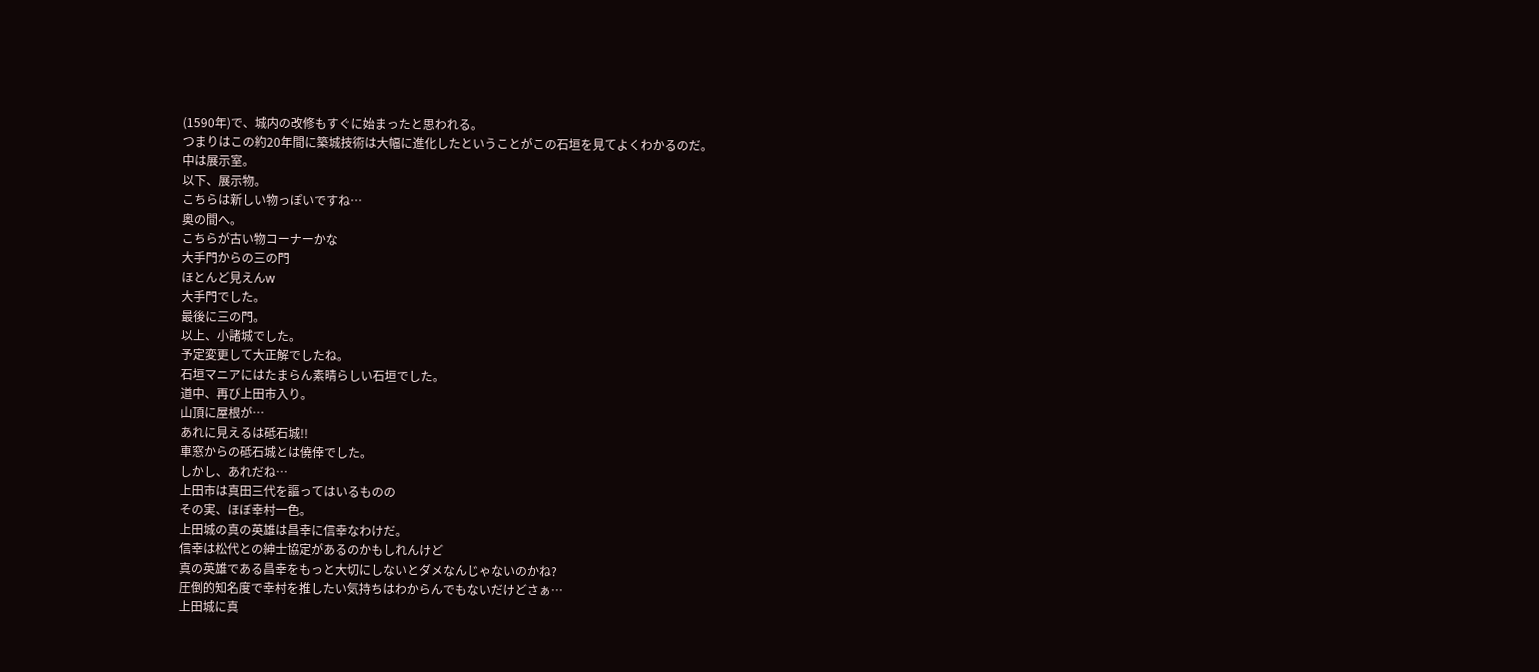(1590年)で、城内の改修もすぐに始まったと思われる。
つまりはこの約20年間に築城技術は大幅に進化したということがこの石垣を見てよくわかるのだ。
中は展示室。
以下、展示物。
こちらは新しい物っぽいですね…
奥の間へ。
こちらが古い物コーナーかな
大手門からの三の門
ほとんど見えんw
大手門でした。
最後に三の門。
以上、小諸城でした。
予定変更して大正解でしたね。
石垣マニアにはたまらん素晴らしい石垣でした。
道中、再び上田市入り。
山頂に屋根が…
あれに見えるは砥石城!!
車窓からの砥石城とは僥倖でした。
しかし、あれだね…
上田市は真田三代を謳ってはいるものの
その実、ほぼ幸村一色。
上田城の真の英雄は昌幸に信幸なわけだ。
信幸は松代との紳士協定があるのかもしれんけど
真の英雄である昌幸をもっと大切にしないとダメなんじゃないのかね?
圧倒的知名度で幸村を推したい気持ちはわからんでもないだけどさぁ…
上田城に真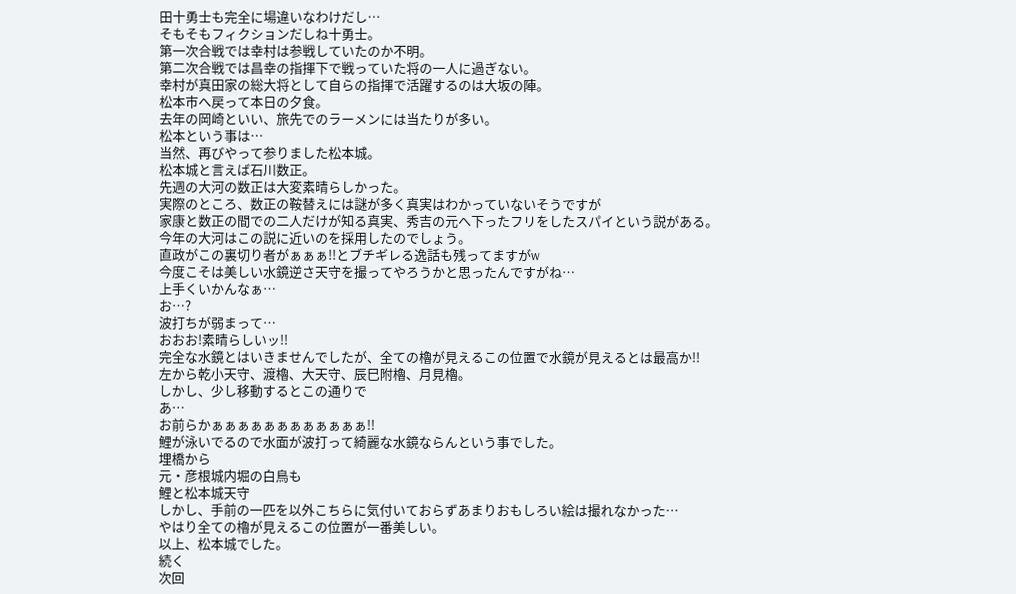田十勇士も完全に場違いなわけだし…
そもそもフィクションだしね十勇士。
第一次合戦では幸村は参戦していたのか不明。
第二次合戦では昌幸の指揮下で戦っていた将の一人に過ぎない。
幸村が真田家の総大将として自らの指揮で活躍するのは大坂の陣。
松本市へ戻って本日の夕食。
去年の岡崎といい、旅先でのラーメンには当たりが多い。
松本という事は…
当然、再びやって参りました松本城。
松本城と言えば石川数正。
先週の大河の数正は大変素晴らしかった。
実際のところ、数正の鞍替えには謎が多く真実はわかっていないそうですが
家康と数正の間での二人だけが知る真実、秀吉の元へ下ったフリをしたスパイという説がある。
今年の大河はこの説に近いのを採用したのでしょう。
直政がこの裏切り者がぁぁぁ!!とブチギレる逸話も残ってますがw
今度こそは美しい水鏡逆さ天守を撮ってやろうかと思ったんですがね…
上手くいかんなぁ…
お…?
波打ちが弱まって…
おおお!素晴らしいッ!!
完全な水鏡とはいきませんでしたが、全ての櫓が見えるこの位置で水鏡が見えるとは最高か!!
左から乾小天守、渡櫓、大天守、辰巳附櫓、月見櫓。
しかし、少し移動するとこの通りで
あ…
お前らかぁぁぁぁぁぁぁぁぁぁぁぁ!!
鯉が泳いでるので水面が波打って綺麗な水鏡ならんという事でした。
埋橋から
元・彦根城内堀の白鳥も
鯉と松本城天守
しかし、手前の一匹を以外こちらに気付いておらずあまりおもしろい絵は撮れなかった…
やはり全ての櫓が見えるこの位置が一番美しい。
以上、松本城でした。
続く
次回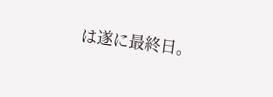は遂に最終日。